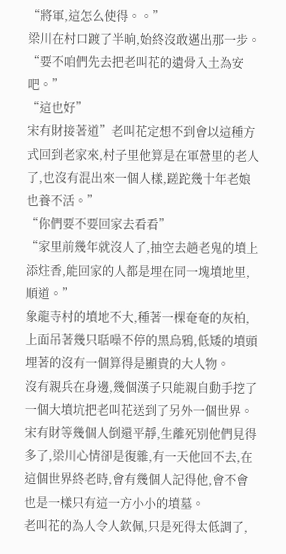“將軍,這怎么使得。。”
梁川在村口踱了半晌,始終沒敢邁出那一步。
“要不咱們先去把老叫花的遺骨入土為安吧。”
“這也好”
宋有財接著道”老叫花定想不到會以這種方式回到老家來,村子里他算是在軍營里的老人了,也沒有混出來一個人樣,蹉跎幾十年老娘也養不活。”
“你們要不要回家去看看”
“家里前幾年就沒人了,抽空去趟老鬼的墳上添炷香,能回家的人都是埋在同一塊墳地里,順道。”
象龍寺村的墳地不大,種著一棵奄奄的灰柏,上面吊著幾只聒噪不停的黑烏鴉,低矮的墳頭埋著的沒有一個算得是顯貴的大人物。
沒有親兵在身邊,幾個漢子只能親自動手挖了一個大墳坑把老叫花送到了另外一個世界。宋有財等幾個人倒還平靜,生離死別他們見得多了,梁川心情卻是復雜,有一天他回不去,在這個世界終老時,會有幾個人記得他,會不會也是一樣只有這一方小小的墳墓。
老叫花的為人令人欽佩,只是死得太低調了,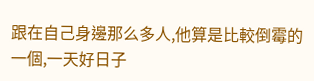跟在自己身邊那么多人,他算是比較倒霉的一個,一天好日子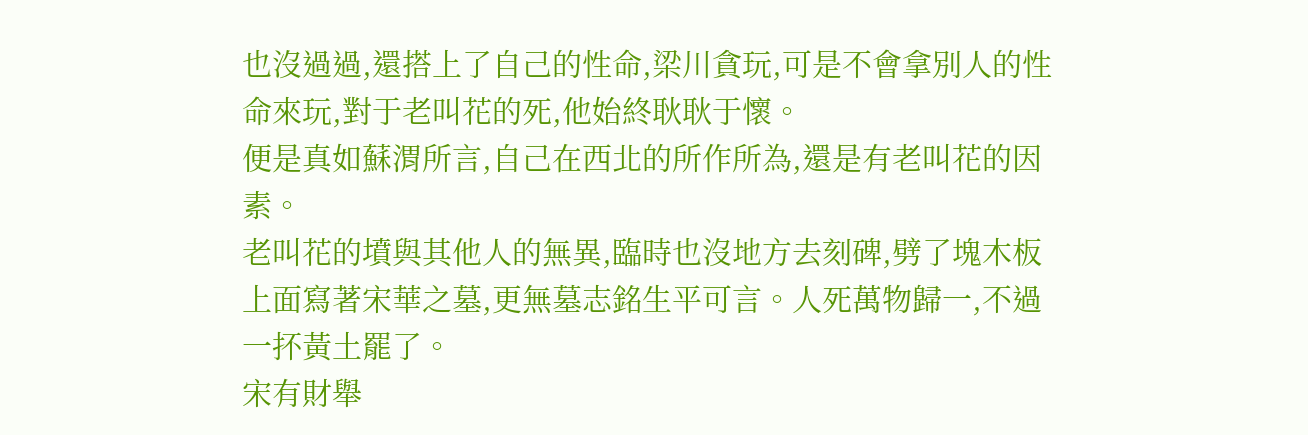也沒過過,還搭上了自己的性命,梁川貪玩,可是不會拿別人的性命來玩,對于老叫花的死,他始終耿耿于懷。
便是真如蘇渭所言,自己在西北的所作所為,還是有老叫花的因素。
老叫花的墳與其他人的無異,臨時也沒地方去刻碑,劈了塊木板上面寫著宋華之墓,更無墓志銘生平可言。人死萬物歸一,不過一抔黃土罷了。
宋有財舉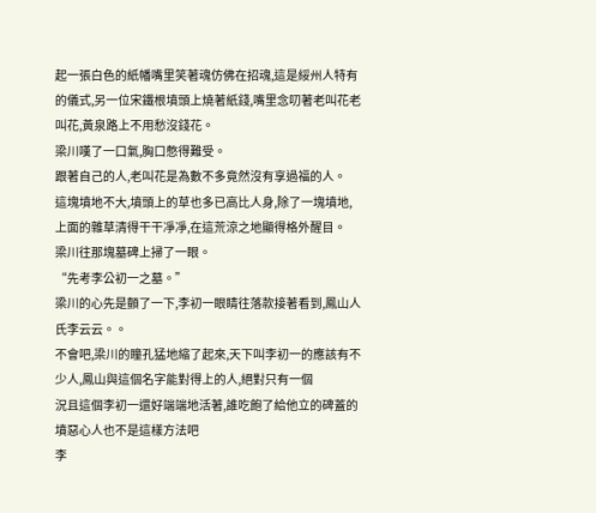起一張白色的紙幡嘴里笑著魂仿佛在招魂,這是綏州人特有的儀式,另一位宋鐵根墳頭上燒著紙錢,嘴里念叨著老叫花老叫花,黃泉路上不用愁沒錢花。
梁川嘆了一口氣,胸口憋得難受。
跟著自己的人,老叫花是為數不多竟然沒有享過福的人。
這塊墳地不大,墳頭上的草也多已高比人身,除了一塊墳地,上面的雜草清得干干凈凈,在這荒涼之地顯得格外醒目。
梁川往那塊墓碑上掃了一眼。
“先考李公初一之墓。”
梁川的心先是顫了一下,李初一眼睛往落款接著看到,鳳山人氏李云云。。
不會吧,梁川的瞳孔猛地縮了起來,天下叫李初一的應該有不少人,鳳山與這個名字能對得上的人,絕對只有一個
況且這個李初一還好端端地活著,誰吃飽了給他立的碑蓋的墳惡心人也不是這樣方法吧
李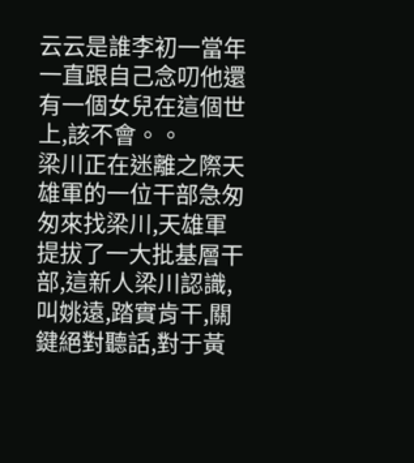云云是誰李初一當年一直跟自己念叨他還有一個女兒在這個世上,該不會。。
梁川正在迷離之際天雄軍的一位干部急匆匆來找梁川,天雄軍提拔了一大批基層干部,這新人梁川認識,叫姚遠,踏實肯干,關鍵絕對聽話,對于黃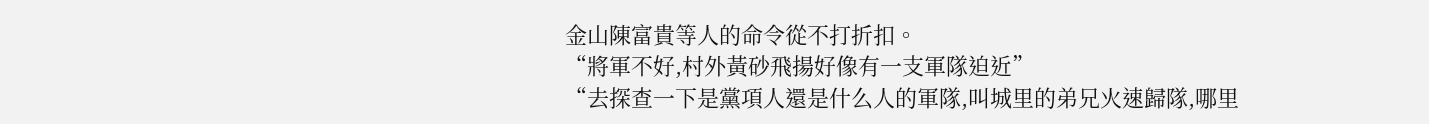金山陳富貴等人的命令從不打折扣。
“將軍不好,村外黃砂飛揚好像有一支軍隊迫近”
“去探查一下是黨項人還是什么人的軍隊,叫城里的弟兄火速歸隊,哪里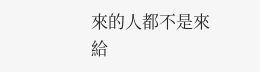來的人都不是來給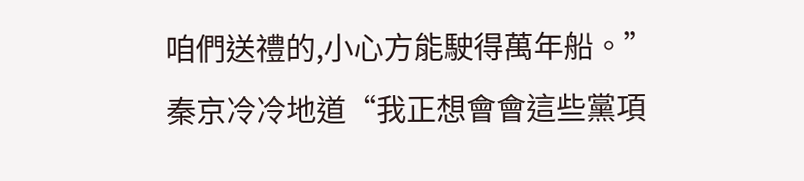咱們送禮的,小心方能駛得萬年船。”
秦京冷冷地道“我正想會會這些黨項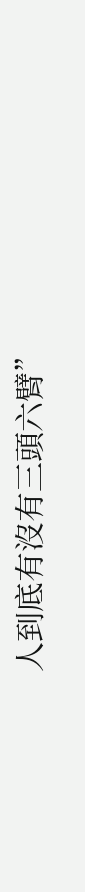人到底有沒有三頭六臂”